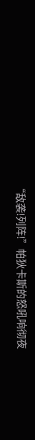“敌袭!列阵!”帕狄卡斯的怒吼响彻夜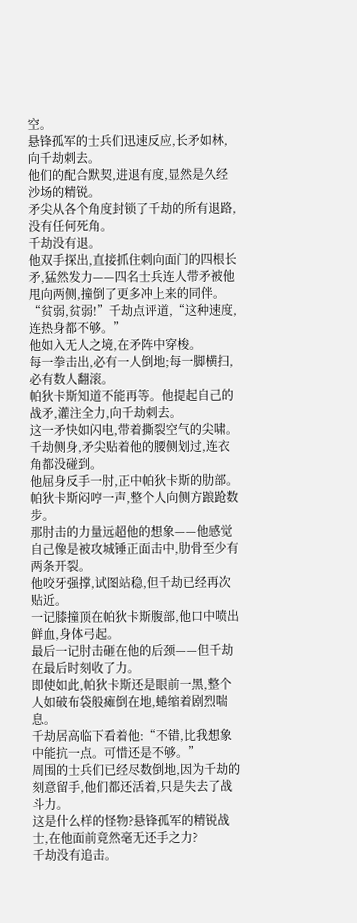空。
悬锋孤军的士兵们迅速反应,长矛如林,向千劫刺去。
他们的配合默契,进退有度,显然是久经沙场的精锐。
矛尖从各个角度封锁了千劫的所有退路,没有任何死角。
千劫没有退。
他双手探出,直接抓住刺向面门的四根长矛,猛然发力——四名士兵连人带矛被他甩向两侧,撞倒了更多冲上来的同伴。
“贫弱,贫弱!”千劫点评道,“这种速度,连热身都不够。”
他如入无人之境,在矛阵中穿梭。
每一拳击出,必有一人倒地;每一脚横扫,必有数人翻滚。
帕狄卡斯知道不能再等。他提起自己的战矛,灌注全力,向千劫刺去。
这一矛快如闪电,带着撕裂空气的尖啸。
千劫侧身,矛尖贴着他的腰侧划过,连衣角都没碰到。
他屈身反手一肘,正中帕狄卡斯的肋部。
帕狄卡斯闷哼一声,整个人向侧方踉跄数步。
那肘击的力量远超他的想象——他感觉自己像是被攻城锤正面击中,肋骨至少有两条开裂。
他咬牙强撑,试图站稳,但千劫已经再次贴近。
一记膝撞顶在帕狄卡斯腹部,他口中喷出鲜血,身体弓起。
最后一记肘击砸在他的后颈——但千劫在最后时刻收了力。
即使如此,帕狄卡斯还是眼前一黑,整个人如破布袋般瘫倒在地,蜷缩着剧烈喘息。
千劫居高临下看着他:“不错,比我想象中能抗一点。可惜还是不够。”
周围的士兵们已经尽数倒地,因为千劫的刻意留手,他们都还活着,只是失去了战斗力。
这是什么样的怪物?悬锋孤军的精锐战士,在他面前竟然毫无还手之力?
千劫没有追击。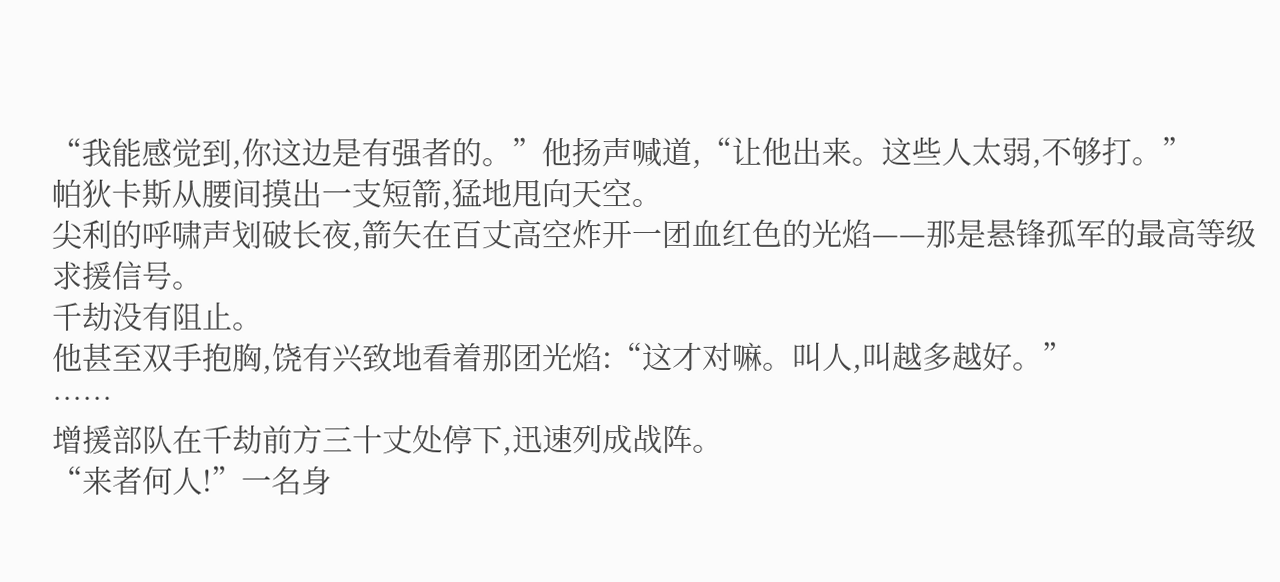“我能感觉到,你这边是有强者的。”他扬声喊道,“让他出来。这些人太弱,不够打。”
帕狄卡斯从腰间摸出一支短箭,猛地甩向天空。
尖利的呼啸声划破长夜,箭矢在百丈高空炸开一团血红色的光焰——那是悬锋孤军的最高等级求援信号。
千劫没有阻止。
他甚至双手抱胸,饶有兴致地看着那团光焰:“这才对嘛。叫人,叫越多越好。”
……
增援部队在千劫前方三十丈处停下,迅速列成战阵。
“来者何人!”一名身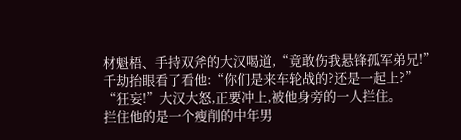材魁梧、手持双斧的大汉喝道,“竟敢伤我悬锋孤军弟兄!”
千劫抬眼看了看他:“你们是来车轮战的?还是一起上?”
“狂妄!”大汉大怒,正要冲上,被他身旁的一人拦住。
拦住他的是一个瘦削的中年男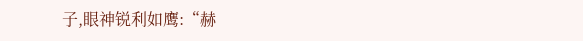子,眼神锐利如鹰:“赫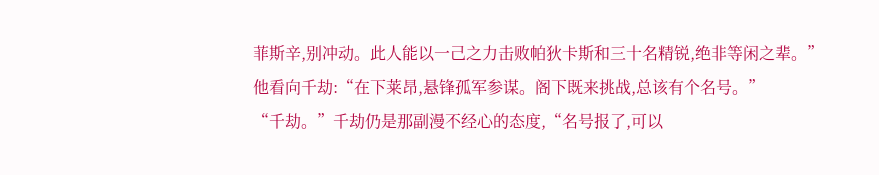菲斯辛,别冲动。此人能以一己之力击败帕狄卡斯和三十名精锐,绝非等闲之辈。”
他看向千劫:“在下莱昂,悬锋孤军参谋。阁下既来挑战,总该有个名号。”
“千劫。”千劫仍是那副漫不经心的态度,“名号报了,可以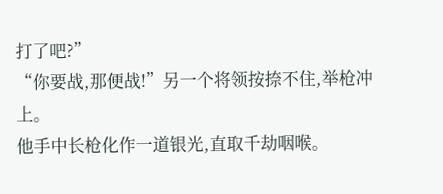打了吧?”
“你要战,那便战!”另一个将领按捺不住,举枪冲上。
他手中长枪化作一道银光,直取千劫咽喉。